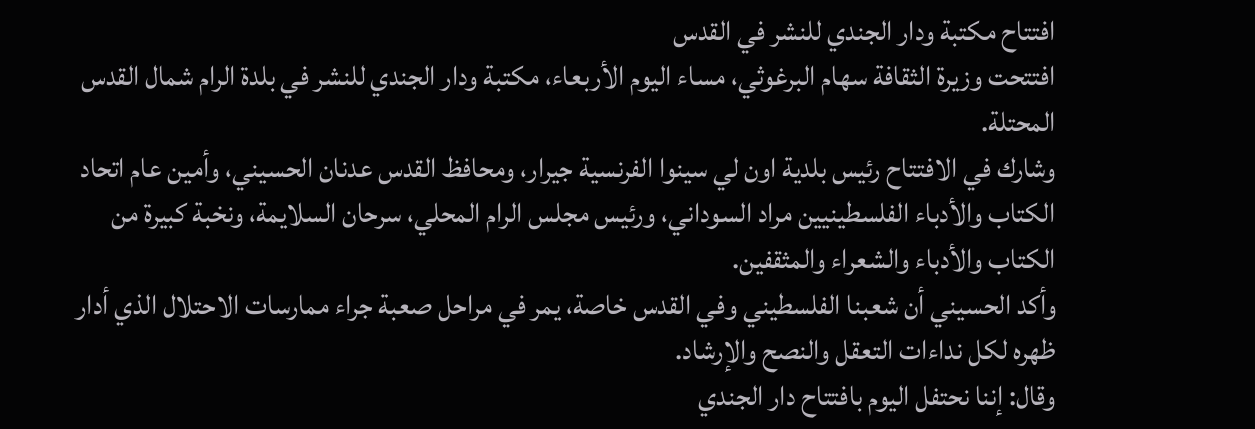افتتاح مكتبة ودار الجندي للنشر في القدس
افتتحت وزيرة الثقافة سهام البرغوثي، مساء اليوم الأربعاء، مكتبة ودار الجندي للنشر في بلدة الرام شمال القدس المحتلة.
وشارك في الافتتاح رئيس بلدية اون لي سينوا الفرنسية جيرار، ومحافظ القدس عدنان الحسيني، وأمين عام اتحاد الكتاب والأدباء الفلسطينيين مراد السوداني، ورئيس مجلس الرام المحلي، سرحان السلايمة، ونخبة كبيرة من الكتاب والأدباء والشعراء والمثقفين.
وأكد الحسيني أن شعبنا الفلسطيني وفي القدس خاصة، يمر في مراحل صعبة جراء ممارسات الاحتلال الذي أدار ظهره لكل نداءات التعقل والنصح والإرشاد.
وقال: إننا نحتفل اليوم بافتتاح دار الجندي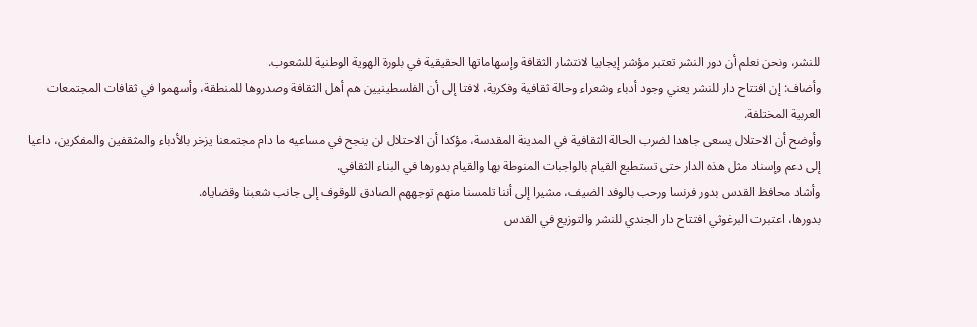للنشر، ونحن نعلم أن دور النشر تعتبر مؤشر إيجابيا لانتشار الثقافة وإسهاماتها الحقيقية في بلورة الهوية الوطنية للشعوب.
وأضاف: إن افتتاح دار للنشر يعني وجود أدباء وشعراء وحالة ثقافية وفكرية، لافتا إلى أن الفلسطينيين هم أهل الثقافة وصدروها للمنطقة، وأسهموا في ثقافات المجتمعات العربية المختلفة.
وأوضح أن الاحتلال يسعى جاهدا لضرب الحالة الثقافية في المدينة المقدسة، مؤكدا أن الاحتلال لن ينجح في مساعيه ما دام مجتمعنا يزخر بالأدباء والمثقفين والمفكرين، داعيا إلى دعم وإسناد مثل هذه الدار حتى تستطيع القيام بالواجبات المنوطة بها والقيام بدورها في البناء الثقافي.
وأشاد محافظ القدس بدور فرنسا ورحب بالوفد الضيف، مشيرا إلى أننا تلمسنا منهم توجههم الصادق للوقوف إلى جانب شعبنا وقضاياه.
بدورها، اعتبرت البرغوثي افتتاح دار الجندي للنشر والتوزيع في القدس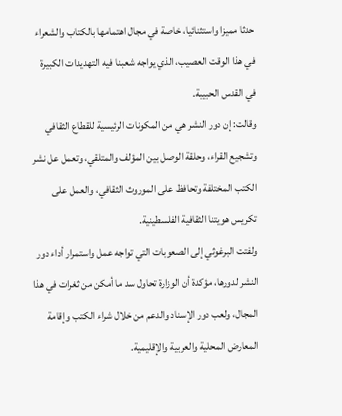حدثا مميزا واستثنائيا، خاصة في مجال اهتمامها بالكتاب والشعراء في هذا الوقت العصيب، الذي يواجه شعبنا فيه التهديدات الكبيرة في القدس الحبيبة.
وقالت: إن دور النشر هي من المكونات الرئيسية للقطاع الثقافي وتشجيع القراء، وحلقة الوصل بين المؤلف والمتلقي، وتعمل عل نشر الكتب المختلفة وتحافظ على الموروث الثقافي، والعمل على تكريس هويتنا الثقافية الفلسطينية.
ولفتت البرغوثي إلى الصعوبات التي تواجه عمل واستمرار أداء دور النشر لدورها، مؤكدة أن الوزارة تحاول سد ما أمكن من ثغرات في هذا المجال، ولعب دور الإسناد والدعم من خلال شراء الكتب وإقامة المعارض المحلية والعربية والإقليمية.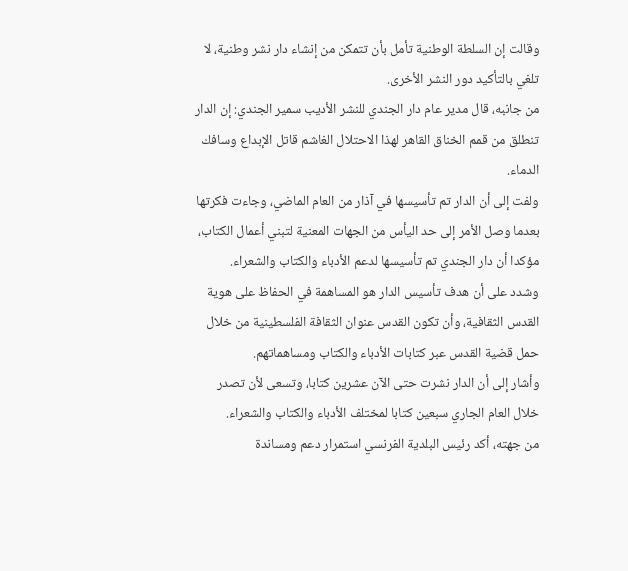وقالت إن السلطة الوطنية تأمل بأن تتمكن من إنشاء دار نشر وطنية، لا تلغي بالتأكيد دور النشر الأخرى.
من جانبه، قال مدير عام دار الجندي للنشر الأديب سمير الجندي: إن الدار تنطلق من قمم الخناق القاهر لهذا الاحتلال الغاشم قاتل الإبداع وسافك الدماء.
ولفت إلى أن الدار تم تأسيسها في آذار من العام الماضي، وجاءت فكرتها بعدما وصل الأمر إلى حد اليأس من الجهات المعنية لتبني أعمال الكتاب، مؤكدا أن دار الجندي تم تأسيسها لدعم الأدباء والكتاب والشعراء.
وشدد على أن هدف تأسيس الدار هو المساهمة في الحفاظ على هوية القدس الثقافية، وأن تكون القدس عنوان الثقافة الفلسطينية من خلال حمل قضية القدس عبر كتابات الأدباء والكتاب ومساهماتهم.
وأشار إلى أن الدار نشرت حتى الآن عشرين كتابا، وتسعى لأن تصدر خلال العام الجاري سبعين كتابا لمختلف الأدباء والكتاب والشعراء.
من جهته، أكد رئيس البلدية الفرنسي استمرار دعم ومساندة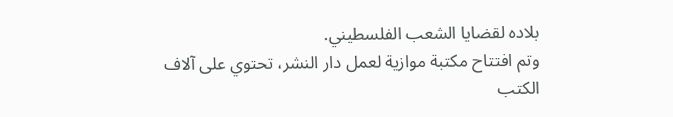بلاده لقضايا الشعب الفلسطيني.
وتم افتتاح مكتبة موازية لعمل دار النشر، تحتوي على آلاف الكتب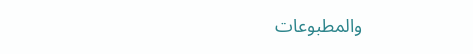والمطبوعات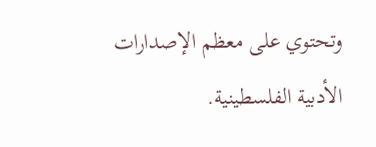وتحتوي على معظم الإصدارات الأدبية الفلسطينية.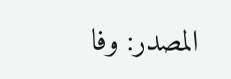المصدر: وفا